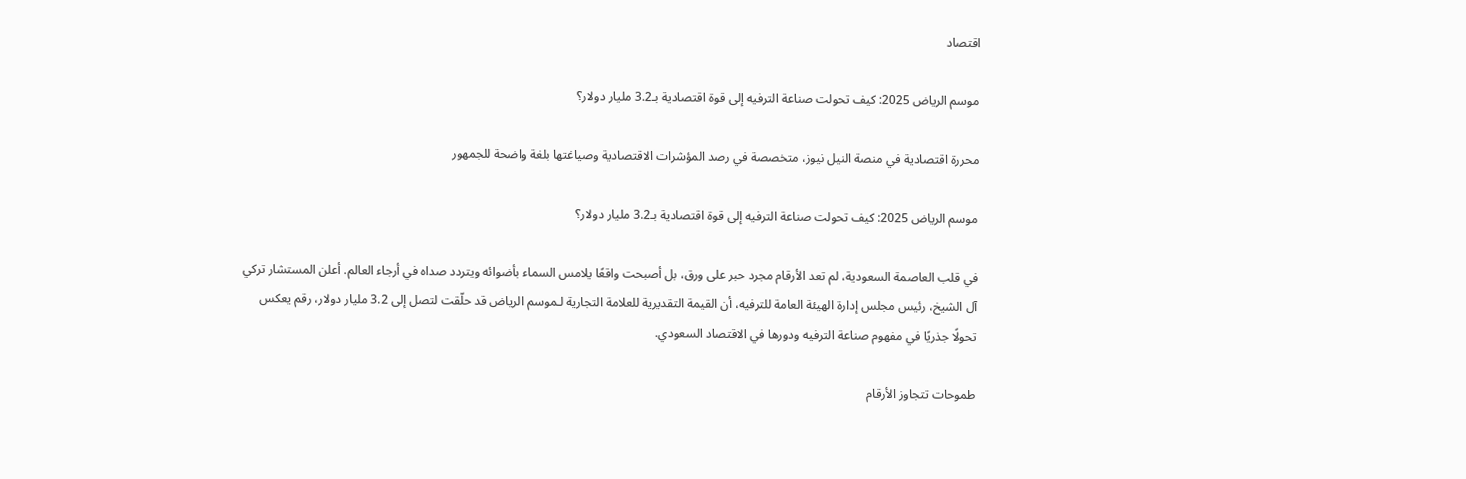اقتصاد

موسم الرياض 2025: كيف تحولت صناعة الترفيه إلى قوة اقتصادية بـ3.2 مليار دولار؟

محررة اقتصادية في منصة النيل نيوز، متخصصة في رصد المؤشرات الاقتصادية وصياغتها بلغة واضحة للجمهور

موسم الرياض 2025: كيف تحولت صناعة الترفيه إلى قوة اقتصادية بـ3.2 مليار دولار؟

في قلب العاصمة السعودية، لم تعد الأرقام مجرد حبر على ورق، بل أصبحت واقعًا يلامس السماء بأضوائه ويتردد صداه في أرجاء العالم. أعلن المستشار تركي آل الشيخ، رئيس مجلس إدارة الهيئة العامة للترفيه، أن القيمة التقديرية للعلامة التجارية لـموسم الرياض قد حلّقت لتصل إلى 3.2 مليار دولار، رقم يعكس تحولًا جذريًا في مفهوم صناعة الترفيه ودورها في الاقتصاد السعودي.

طموحات تتجاوز الأرقام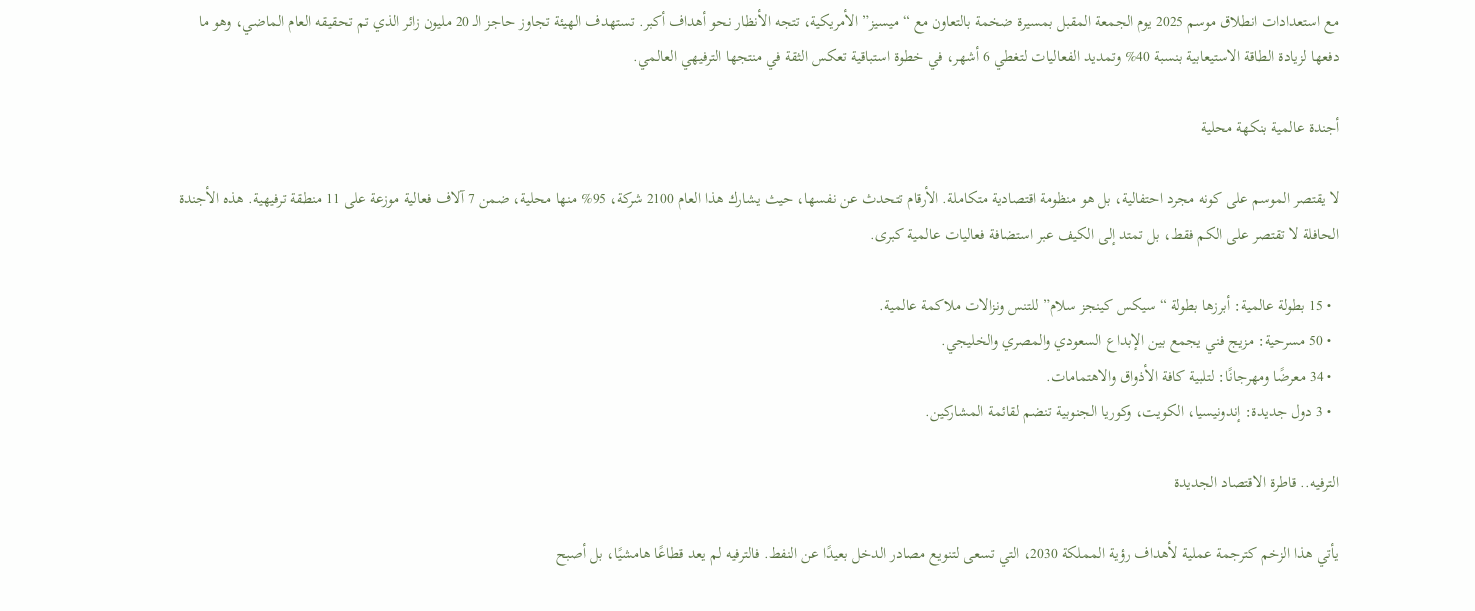مع استعدادات انطلاق موسم 2025 يوم الجمعة المقبل بمسيرة ضخمة بالتعاون مع “ميسيز” الأمريكية، تتجه الأنظار نحو أهداف أكبر. تستهدف الهيئة تجاوز حاجز الـ 20 مليون زائر الذي تم تحقيقه العام الماضي، وهو ما دفعها لزيادة الطاقة الاستيعابية بنسبة 40% وتمديد الفعاليات لتغطي 6 أشهر، في خطوة استباقية تعكس الثقة في منتجها الترفيهي العالمي.

أجندة عالمية بنكهة محلية

لا يقتصر الموسم على كونه مجرد احتفالية، بل هو منظومة اقتصادية متكاملة. الأرقام تتحدث عن نفسها، حيث يشارك هذا العام 2100 شركة، 95% منها محلية، ضمن 7 آلاف فعالية موزعة على 11 منطقة ترفيهية. هذه الأجندة الحافلة لا تقتصر على الكم فقط، بل تمتد إلى الكيف عبر استضافة فعاليات عالمية كبرى.

  • 15 بطولة عالمية: أبرزها بطولة “سيكس كينجز سلام” للتنس ونزالات ملاكمة عالمية.
  • 50 مسرحية: مزيج فني يجمع بين الإبداع السعودي والمصري والخليجي.
  • 34 معرضًا ومهرجانًا: لتلبية كافة الأذواق والاهتمامات.
  • 3 دول جديدة: إندونيسيا، الكويت، وكوريا الجنوبية تنضم لقائمة المشاركين.

الترفيه.. قاطرة الاقتصاد الجديدة

يأتي هذا الزخم كترجمة عملية لأهداف رؤية المملكة 2030، التي تسعى لتنويع مصادر الدخل بعيدًا عن النفط. فالترفيه لم يعد قطاعًا هامشيًا، بل أصبح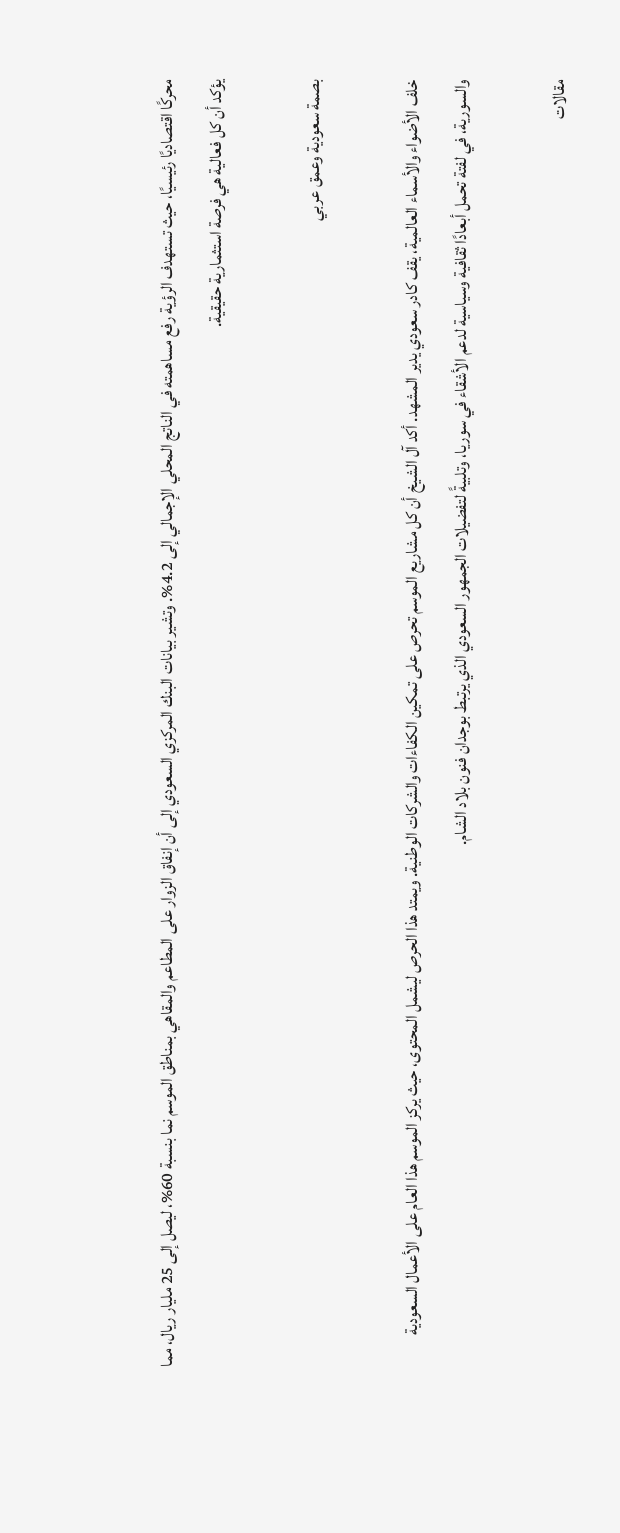محركًا اقتصاديًا رئيسيًا، حيث تستهدف الرؤية رفع مساهمته في الناتج المحلي الإجمالي إلى 4.2%. وتشير بيانات البنك المركزي السعودي إلى أن إنفاق الزوار على المطاعم والمقاهي بمناطق الموسم نما بنسبة 60%، ليصل إلى 25 مليار ريال، مما يؤكد أن كل فعالية هي فرصة استثمارية حقيقية.

بصمة سعودية وعمق عربي

خلف الأضواء والأسماء العالمية، يقف كادر سعودي يدير المشهد. أكد آل الشيخ أن كل مشاريع الموسم تحرص على تمكين الكفاءات والشركات الوطنية. ويمتد هذا الحرص ليشمل المحتوى، حيث يركز الموسم هذا العام على الأعمال السعودية والسورية، في لفتة تحمل أبعادًا ثقافية وسياسية لدعم الأشقاء في سوريا، وتلبيةً لتفضيلات الجمهور السعودي الذي يرتبط بوجدان فنون بلاد الشام.

مقالات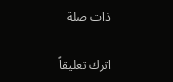ذات صلة

اترك تعليقاً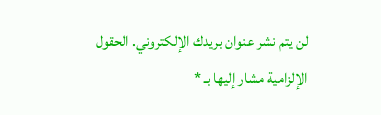لن يتم نشر عنوان بريدك الإلكتروني. الحقول الإلزامية مشار إليها بـ *